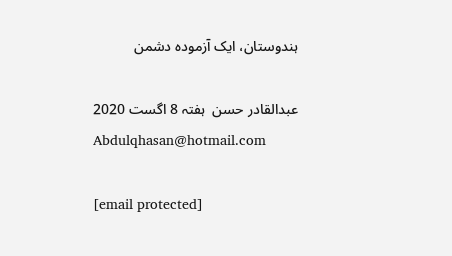ہندوستان، ایک آزمودہ دشمن

عبدالقادر حسن  ہفتہ 8 اگست 2020
Abdulqhasan@hotmail.com

[email protected]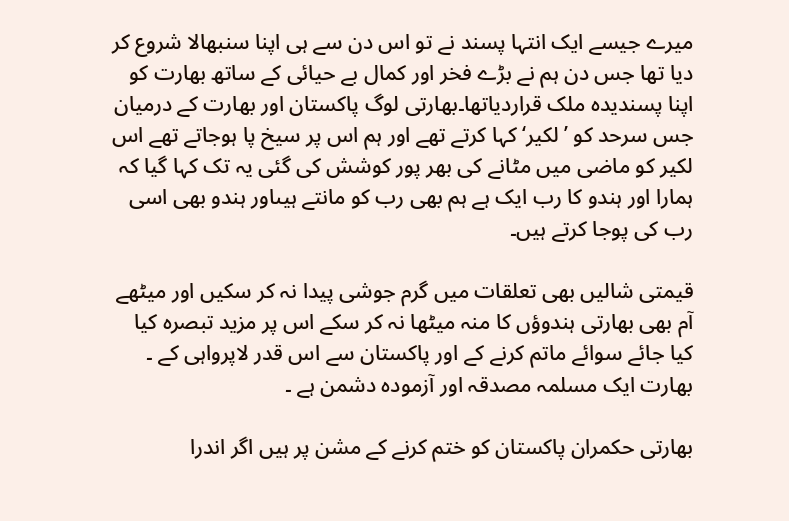میرے جیسے ایک انتہا پسند نے تو اس دن سے ہی اپنا سنبھالا شروع کر دیا تھا جس دن ہم نے بڑے فخر اور کمال بے حیائی کے ساتھ بھارت کو اپنا پسندیدہ ملک قراردیاتھا۔بھارتی لوگ پاکستان اور بھارت کے درمیان جس سرحد کو ’لکیر‘ کہا کرتے تھے اور ہم اس پر سیخ پا ہوجاتے تھے اس لکیر کو ماضی میں مٹانے کی بھر پور کوشش کی گئی یہ تک کہا گیا کہ ہمارا اور ہندو کا رب ایک ہے ہم بھی رب کو مانتے ہیںاور ہندو بھی اسی رب کی پوجا کرتے ہیں۔

قیمتی شالیں بھی تعلقات میں گرم جوشی پیدا نہ کر سکیں اور میٹھے آم بھی بھارتی ہندوؤں کا منہ میٹھا نہ کر سکے اس پر مزید تبصرہ کیا کیا جائے سوائے ماتم کرنے کے اور پاکستان سے اس قدر لاپرواہی کے ۔ بھارت ایک مسلمہ مصدقہ اور آزمودہ دشمن ہے ۔

بھارتی حکمران پاکستان کو ختم کرنے کے مشن پر ہیں اگر اندرا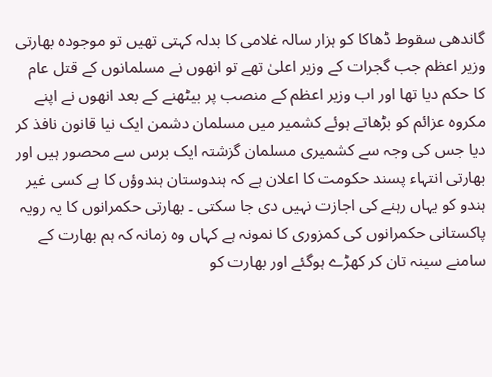گاندھی سقوط ڈھاکا کو ہزار سالہ غلامی کا بدلہ کہتی تھیں تو موجودہ بھارتی وزیر اعظم جب گجرات کے وزیر اعلیٰ تھے تو انھوں نے مسلمانوں کے قتل عام کا حکم دیا تھا اور اب وزیر اعظم کے منصب پر بیٹھنے کے بعد انھوں نے اپنے مکروہ عزائم کو بڑھاتے ہوئے کشمیر میں مسلمان دشمن ایک نیا قانون نافذ کر دیا جس کی وجہ سے کشمیری مسلمان گزشتہ ایک برس سے محصور ہیں اور بھارتی انتہاء پسند حکومت کا اعلان ہے کہ ہندوستان ہندوؤں کا ہے کسی غیر ہندو کو یہاں رہنے کی اجازت نہیں دی جا سکتی ۔ بھارتی حکمرانوں کا یہ رویہ پاکستانی حکمرانوں کی کمزوری کا نمونہ ہے کہاں وہ زمانہ کہ ہم بھارت کے سامنے سینہ تان کر کھڑے ہوگئے اور بھارت کو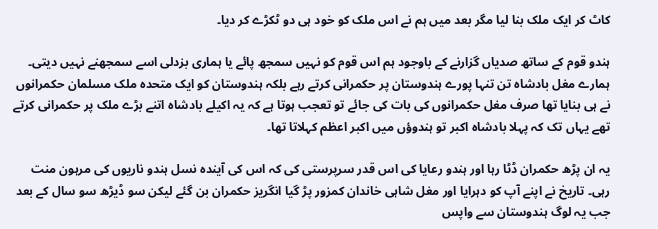کاٹ کر ایک ملک بنا لیا مگر بعد میں ہم نے اس ملک کو خود ہی دو ٹکڑے کر دیا۔

ہندو قوم کے ساتھ صدیاں گزارنے کے باوجود ہم اس قوم کو نہیں سمجھ پائے یا ہماری بزدلی اسے سمجھنے نہیں دیتی۔ ہمارے مغل بادشاہ تن تنہا پورے ہندوستان پر حکمرانی کرتے رہے بلکہ ہندوستان کو ایک متحدہ ملک مسلمان حکمرانوں نے ہی بنایا تھا صرف مغل حکمرانوں کی بات کی جائے تو تعجب ہوتا ہے کہ یہ اکیلے بادشاہ اتنے بڑے ملک پر حکمرانی کرتے تھے یہاں تک کہ پہلا بادشاہ اکبر تو ہندوؤں میں اکبر اعظم کہلاتا تھا۔

یہ ان پڑھ حکمران ڈٹا رہا اور ہندو رعایا کی اس قدر سرپرستی کی کہ اس کی آیندہ نسل ہندو ناریوں کی مرہون منت رہی۔ تاریخ نے اپنے آپ کو دہرایا اور مغل شاہی خاندان کمزور پڑ گیا انگریز حکمران بن گئے لیکن سو ڈیڑھ سو سال کے بعد جب یہ لوگ ہندوستان سے واپس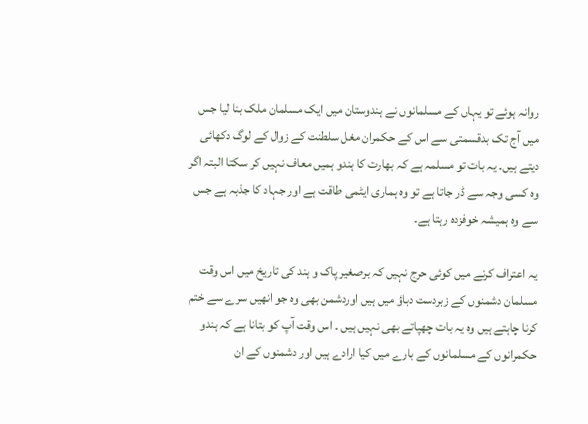روانہ ہوئے تو یہاں کے مسلمانوں نے ہندوستان میں ایک مسلمان ملک بنا لیا جس میں آج تک بدقسمتی سے اس کے حکمران مغل سلطنت کے زوال کے لوگ دکھائی دیتے ہیں۔ یہ بات تو مسلمہ ہے کہ بھارت کا ہندو ہمیں معاف نہیں کر سکتا البتہ اگر وہ کسی وجہ سے ڈر جاتا ہے تو وہ ہماری ایٹمی طاقت ہے اور جہاد کا جذبہ ہے جس سے وہ ہمیشہ خوفزدہ رہتا ہے۔

یہ اعتراف کرنے میں کوئی حرج نہیں کہ برصغیر پاک و ہند کی تاریخ میں اس وقت مسلمان دشمنوں کے زبردست دباؤ میں ہیں اوردشمن بھی وہ جو انھیں سرے سے ختم کرنا چاہتے ہیں وہ یہ بات چھپاتے بھی نہیں ہیں ۔ اس وقت آپ کو بتانا ہے کہ ہندو حکمرانوں کے مسلمانوں کے بارے میں کیا ارادے ہیں اور دشمنوں کے ان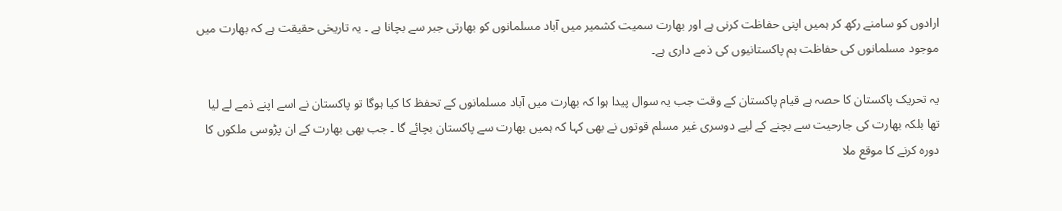ارادوں کو سامنے رکھ کر ہمیں اپنی حفاظت کرنی ہے اور بھارت سمیت کشمیر میں آباد مسلمانوں کو بھارتی جبر سے بچانا ہے ۔ یہ تاریخی حقیقت ہے کہ بھارت میں موجود مسلمانوں کی حفاظت ہم پاکستانیوں کی ذمے داری ہے۔

یہ تحریک پاکستان کا حصہ ہے قیام پاکستان کے وقت جب یہ سوال پیدا ہوا کہ بھارت میں آباد مسلمانوں کے تحفظ کا کیا ہوگا تو پاکستان نے اسے اپنے ذمے لے لیا تھا بلکہ بھارت کی جارحیت سے بچنے کے لیے دوسری غیر مسلم قوتوں نے بھی کہا کہ ہمیں بھارت سے پاکستان بچائے گا ۔ جب بھی بھارت کے ان پڑوسی ملکوں کا دورہ کرنے کا موقع ملا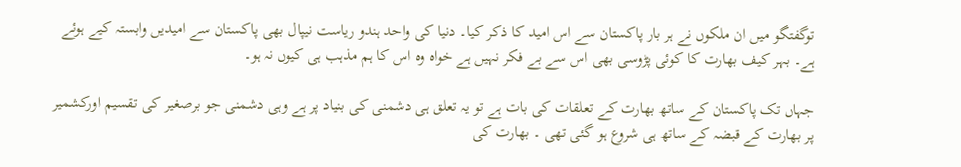توگفتگو میں ان ملکوں نے ہر بار پاکستان سے اس امید کا ذکر کیا۔ دنیا کی واحد ہندو ریاست نیپال بھی پاکستان سے امیدیں وابستہ کیے ہوئے ہے۔ بہر کیف بھارت کا کوئی پڑوسی بھی اس سے بے فکر نہیں ہے خواہ وہ اس کا ہم مذہب ہی کیوں نہ ہو۔

جہاں تک پاکستان کے ساتھ بھارت کے تعلقات کی بات ہے تو یہ تعلق ہی دشمنی کی بنیاد پر ہے وہی دشمنی جو برصغیر کی تقسیم اورکشمیر پر بھارت کے قبضہ کے ساتھ ہی شروع ہو گئی تھی ۔ بھارت کی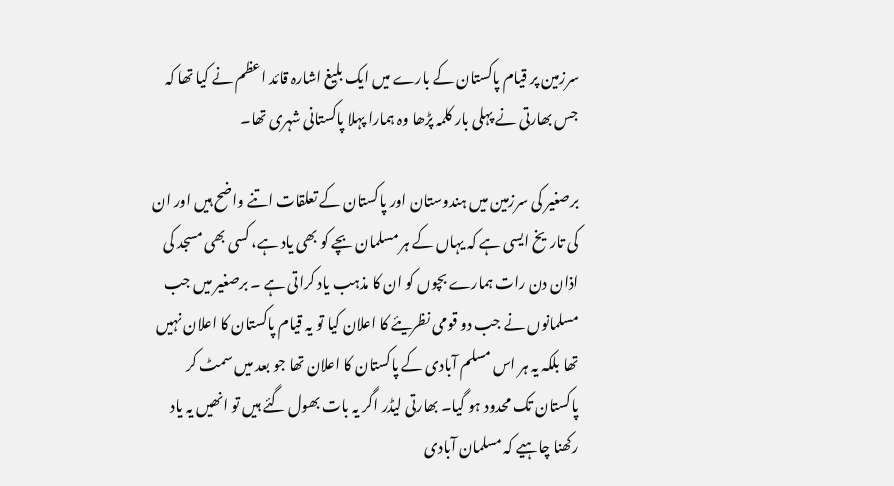سرزمین پر قیام پاکستان کے بارے میں ایک بلیغ اشارہ قائد اعظم نے کیا تھا کہ جس بھارتی نے پہلی بار کلمہ پڑھا وہ ہمارا پہلا پاکستانی شہری تھا۔

برصغیر کی سرزمین میں ہندوستان اور پاکستان کے تعلقات اتنے واضح ہیں اور ان کی تاریخ ایسی ہے کہ یہاں کے ہر مسلمان بچے کو بھی یاد ہے، کسی بھی مسجد کی اذان دن رات ہمارے بچوں کو ان کا مذہب یاد کراتی ہے ۔ برصغیر میں جب مسلمانوں نے جب دو قومی نظریئے کا اعلان کیا تو یہ قیام پاکستان کا اعلان نہیں تھا بلکہ یہ ہر اس مسلم آبادی کے پاکستان کا اعلان تھا جو بعد میں سمٹ کر پاکستان تک محدود ہو گیا۔ بھارتی لیڈر اگر یہ بات بھول گئے ہیں تو انھیں یہ یاد رکھنا چاہیے کہ مسلمان آبادی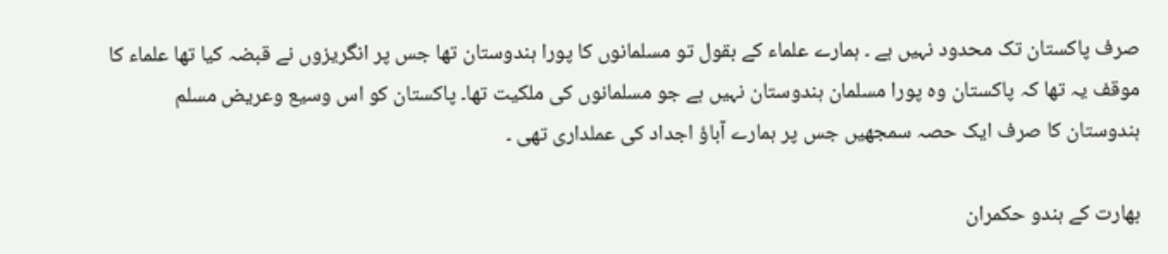صرف پاکستان تک محدود نہیں ہے ۔ ہمارے علماء کے بقول تو مسلمانوں کا پورا ہندوستان تھا جس پر انگریزوں نے قبضہ کیا تھا علماء کا موقف یہ تھا کہ پاکستان وہ پورا مسلمان ہندوستان نہیں ہے جو مسلمانوں کی ملکیت تھا۔ پاکستان کو اس وسیع وعریض مسلم ہندوستان کا صرف ایک حصہ سمجھیں جس پر ہمارے آباؤ اجداد کی عملداری تھی ۔

بھارت کے ہندو حکمران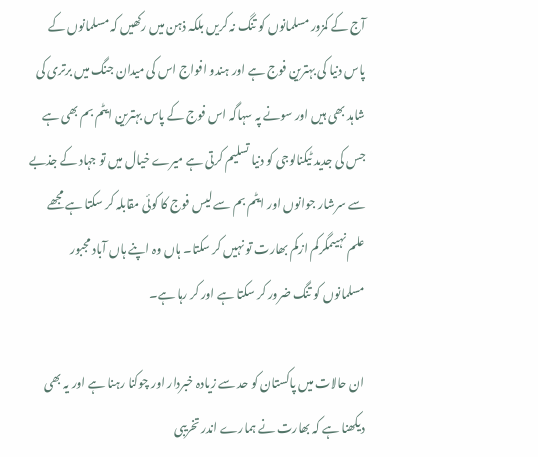آج کے کمزور مسلمانوں کو تنگ نہ کریں بلکہ ذہن میں رکھیں کہ مسلمانوں کے پاس دنیا کی بہترین فوج ہے اور ہندو افواج اس کی میدان جنگ میں برتری کی شاہد بھی ہیں اور سونے پہ سہاگہ اس فوج کے پاس بہترین ایٹم بم بھی ہے جس کی جدید ٹیکنالوجی کو دنیا تسلیم کرتی ہے میرے خیال میں تو جہاد کے جذبے سے سرشار جوانوں اور ایٹم بم سے لیس فوج کا کوئی مقابلہ کر سکتا ہے مجھے علم نہیںمگرکم ازکم بھارت تو نہیں کر سکتا۔ ہاں وہ اپنے ہاں آباد مجبور مسلمانوں کو تنگ ضرور کر سکتا ہے اور کر رہا ہے۔

ان حالات میں پاکستان کو حد سے زیادہ خبردار اور چوکنا رہنا ہے اور یہ بھی دیکھنا ہے کہ بھارت نے ہمارے اندر تخریبی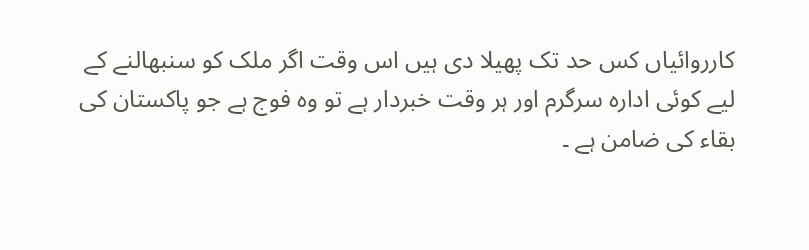کارروائیاں کس حد تک پھیلا دی ہیں اس وقت اگر ملک کو سنبھالنے کے لیے کوئی ادارہ سرگرم اور ہر وقت خبردار ہے تو وہ فوج ہے جو پاکستان کی بقاء کی ضامن ہے ۔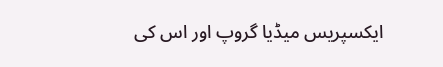ایکسپریس میڈیا گروپ اور اس کی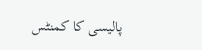پالیسی کا کمنٹس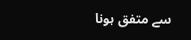سے متفق ہونا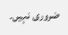ضروری نہیں۔